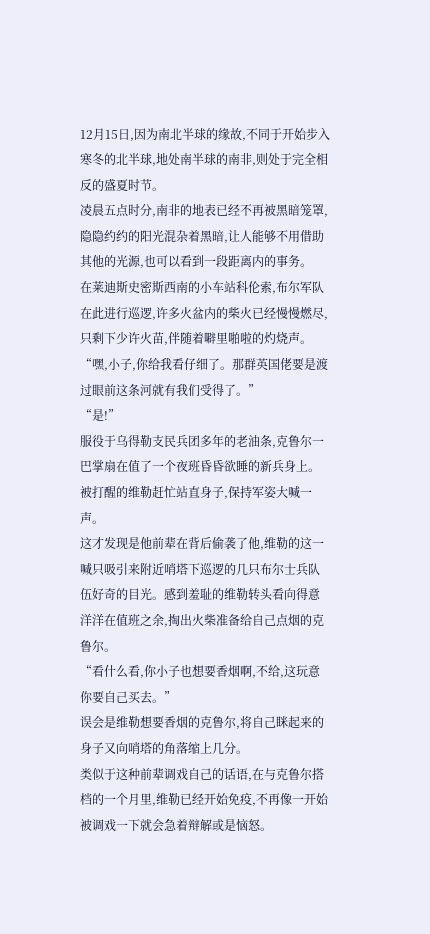12月15日,因为南北半球的缘故,不同于开始步入寒冬的北半球,地处南半球的南非,则处于完全相反的盛夏时节。
凌晨五点时分,南非的地表已经不再被黑暗笼罩,隐隐约约的阳光混杂着黑暗,让人能够不用借助其他的光源,也可以看到一段距离内的事务。
在莱迪斯史密斯西南的小车站科伦索,布尔军队在此进行巡逻,许多火盆内的柴火已经慢慢燃尽,只剩下少许火苗,伴随着噼里啪啦的灼烧声。
“嘿,小子,你给我看仔细了。那群英国佬要是渡过眼前这条河就有我们受得了。”
“是!”
服役于乌得勒支民兵团多年的老油条,克鲁尔一巴掌扇在值了一个夜班昏昏欲睡的新兵身上。
被打醒的维勒赶忙站直身子,保持军姿大喊一声。
这才发现是他前辈在背后偷袭了他,维勒的这一喊只吸引来附近哨塔下巡逻的几只布尔士兵队伍好奇的目光。感到羞耻的维勒转头看向得意洋洋在值班之余,掏出火柴准备给自己点烟的克鲁尔。
“看什么看,你小子也想要香烟啊,不给,这玩意你要自己买去。”
误会是维勒想要香烟的克鲁尔,将自己眯起来的身子又向哨塔的角落缩上几分。
类似于这种前辈调戏自己的话语,在与克鲁尔搭档的一个月里,维勒已经开始免疫,不再像一开始被调戏一下就会急着辩解或是恼怒。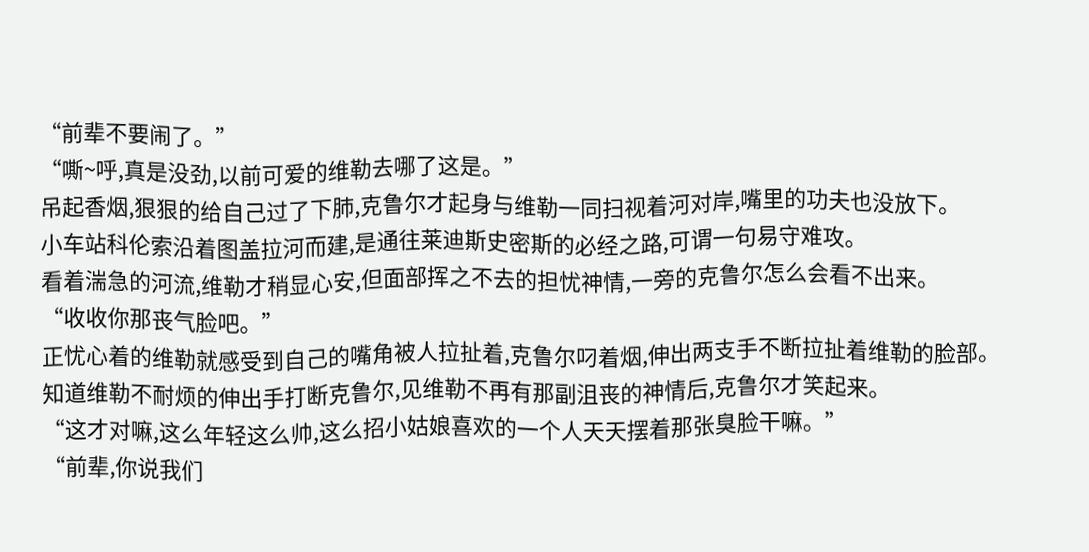“前辈不要闹了。”
“嘶~呼,真是没劲,以前可爱的维勒去哪了这是。”
吊起香烟,狠狠的给自己过了下肺,克鲁尔才起身与维勒一同扫视着河对岸,嘴里的功夫也没放下。
小车站科伦索沿着图盖拉河而建,是通往莱迪斯史密斯的必经之路,可谓一句易守难攻。
看着湍急的河流,维勒才稍显心安,但面部挥之不去的担忧神情,一旁的克鲁尔怎么会看不出来。
“收收你那丧气脸吧。”
正忧心着的维勒就感受到自己的嘴角被人拉扯着,克鲁尔叼着烟,伸出两支手不断拉扯着维勒的脸部。
知道维勒不耐烦的伸出手打断克鲁尔,见维勒不再有那副沮丧的神情后,克鲁尔才笑起来。
“这才对嘛,这么年轻这么帅,这么招小姑娘喜欢的一个人天天摆着那张臭脸干嘛。”
“前辈,你说我们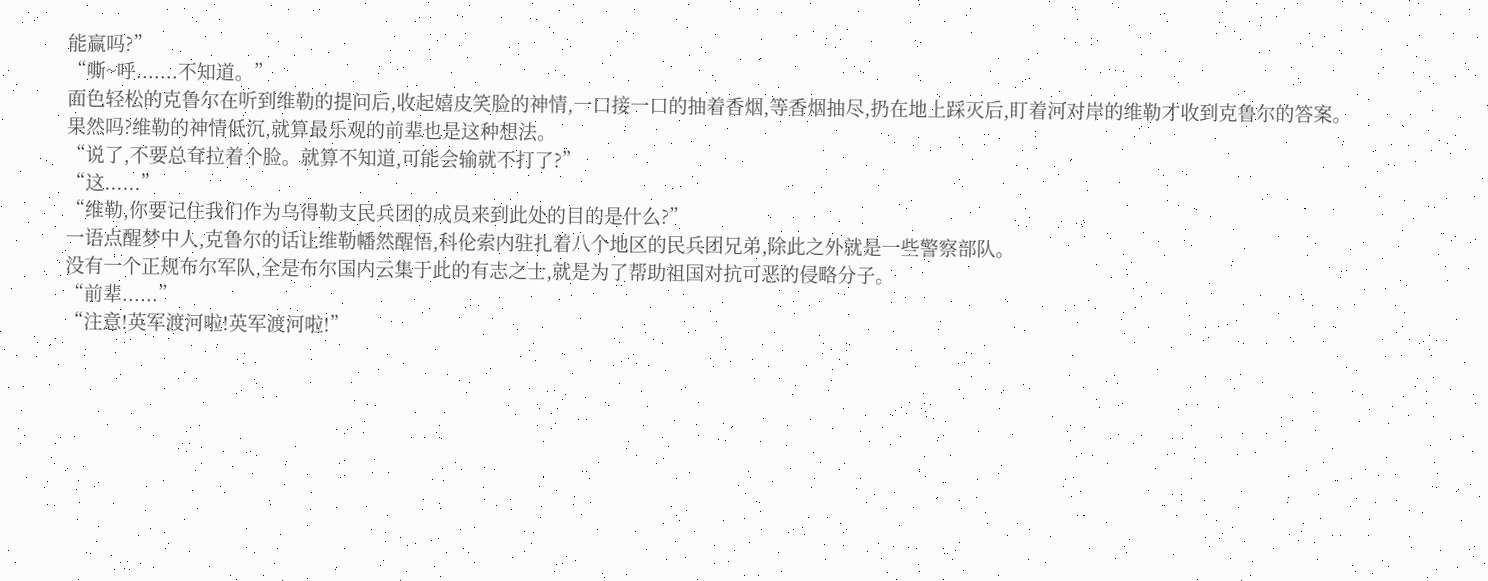能赢吗?”
“嘶~呼.......不知道。”
面色轻松的克鲁尔在听到维勒的提问后,收起嬉皮笑脸的神情,一口接一口的抽着香烟,等香烟抽尽,扔在地上踩灭后,盯着河对岸的维勒才收到克鲁尔的答案。
果然吗?维勒的神情低沉,就算最乐观的前辈也是这种想法。
“说了,不要总耷拉着个脸。就算不知道,可能会输就不打了?”
“这......”
“维勒,你要记住我们作为乌得勒支民兵团的成员来到此处的目的是什么?”
一语点醒梦中人,克鲁尔的话让维勒幡然醒悟,科伦索内驻扎着八个地区的民兵团兄弟,除此之外就是一些警察部队。
没有一个正规布尔军队,全是布尔国内云集于此的有志之士,就是为了帮助祖国对抗可恶的侵略分子。
“前辈......”
“注意!英军渡河啦!英军渡河啦!”